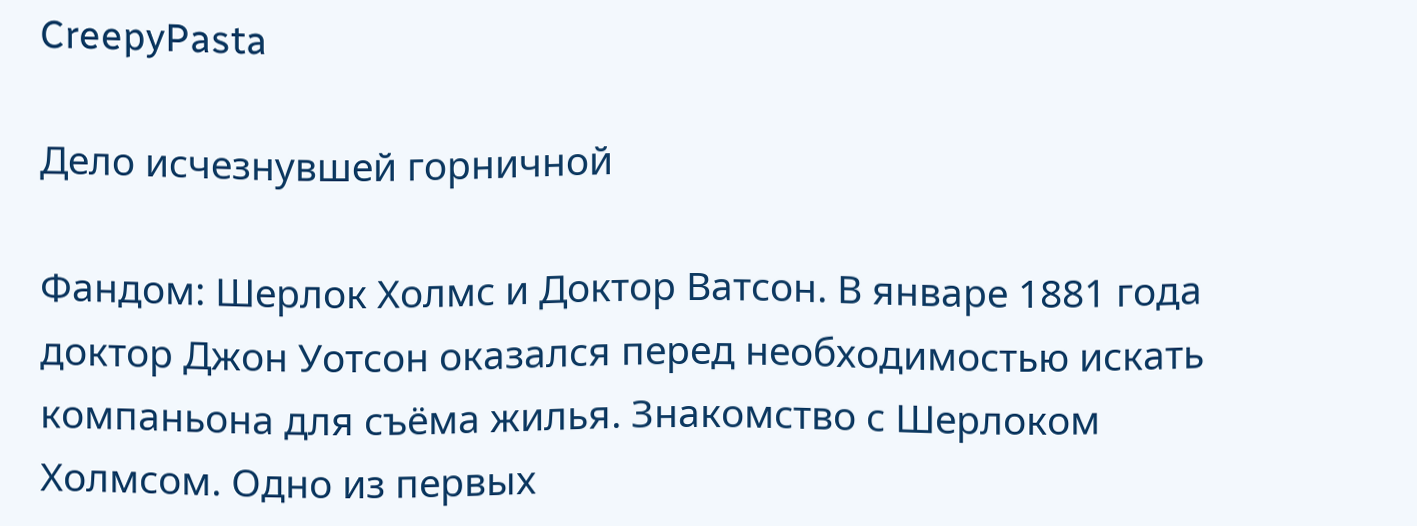CreepyPasta

Дело исчезнувшей горничной

Фандом: Шерлок Холмс и Доктор Ватсон. В январе 1881 года доктор Джон Уотсон оказался перед необходимостью искать компаньона для съёма жилья. Знакомство с Шерлоком Холмсом. Одно из первых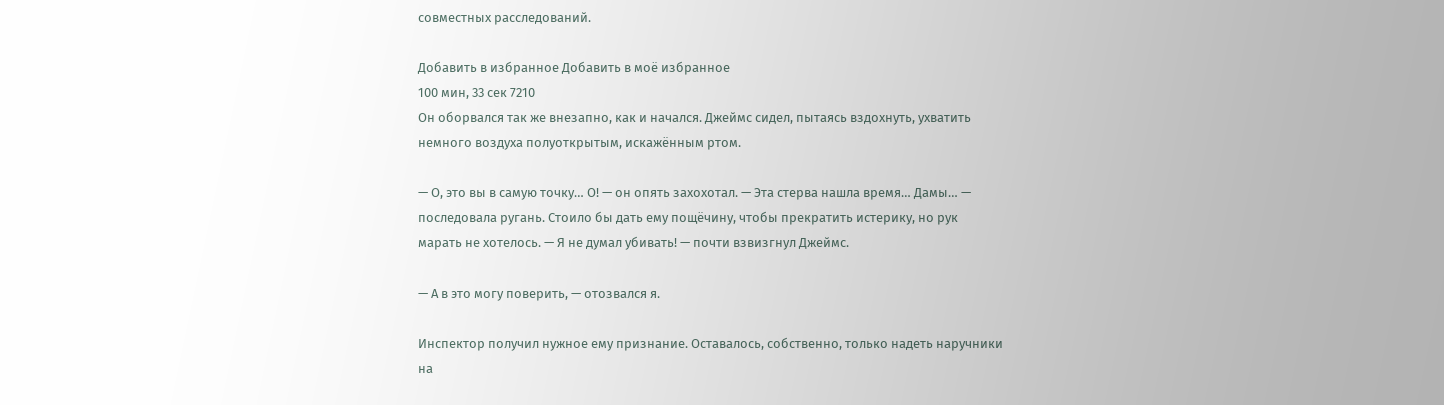совместных расследований.

Добавить в избранное Добавить в моё избранное
100 мин, 33 сек 7210
Он оборвался так же внезапно, как и начался. Джеймс сидел, пытаясь вздохнуть, ухватить немного воздуха полуоткрытым, искажённым ртом.

— О, это вы в самую точку… О! — он опять захохотал. — Эта стерва нашла время… Дамы… — последовала ругань. Стоило бы дать ему пощёчину, чтобы прекратить истерику, но рук марать не хотелось. — Я не думал убивать! — почти взвизгнул Джеймс.

— А в это могу поверить, — отозвался я.

Инспектор получил нужное ему признание. Оставалось, собственно, только надеть наручники на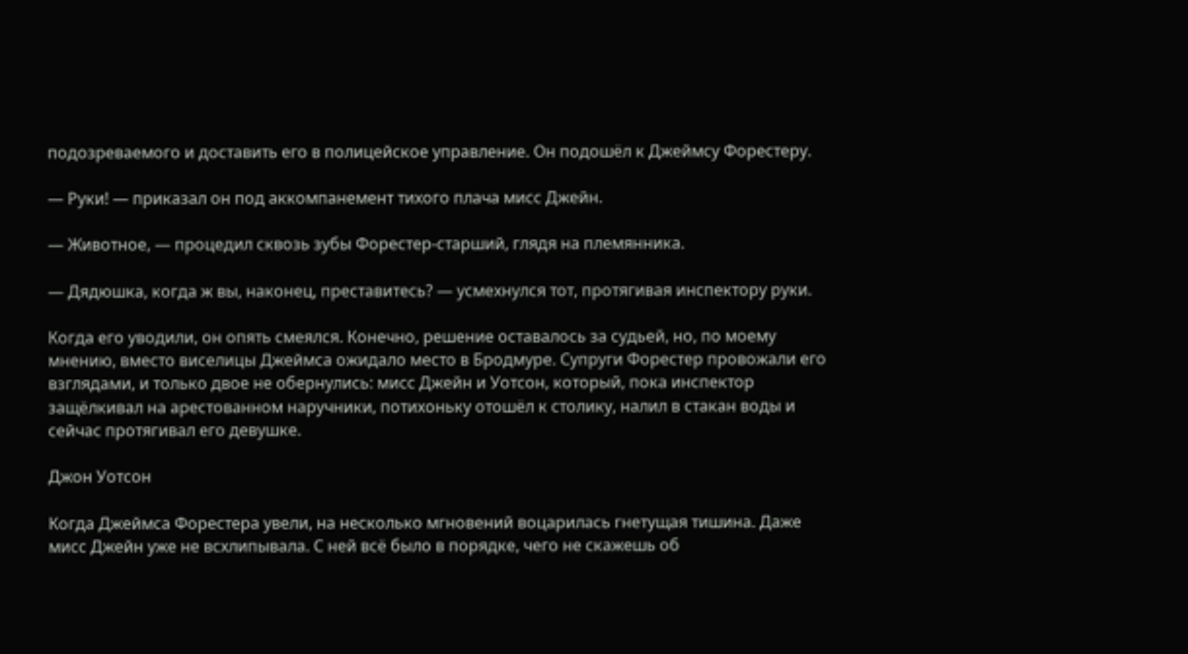подозреваемого и доставить его в полицейское управление. Он подошёл к Джеймсу Форестеру.

— Руки! — приказал он под аккомпанемент тихого плача мисс Джейн.

— Животное, — процедил сквозь зубы Форестер-старший, глядя на племянника.

— Дядюшка, когда ж вы, наконец, преставитесь? — усмехнулся тот, протягивая инспектору руки.

Когда его уводили, он опять смеялся. Конечно, решение оставалось за судьей, но, по моему мнению, вместо виселицы Джеймса ожидало место в Бродмуре. Супруги Форестер провожали его взглядами, и только двое не обернулись: мисс Джейн и Уотсон, который, пока инспектор защёлкивал на арестованном наручники, потихоньку отошёл к столику, налил в стакан воды и сейчас протягивал его девушке.

Джон Уотсон

Когда Джеймса Форестера увели, на несколько мгновений воцарилась гнетущая тишина. Даже мисс Джейн уже не всхлипывала. С ней всё было в порядке, чего не скажешь об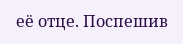её отце. Поспешив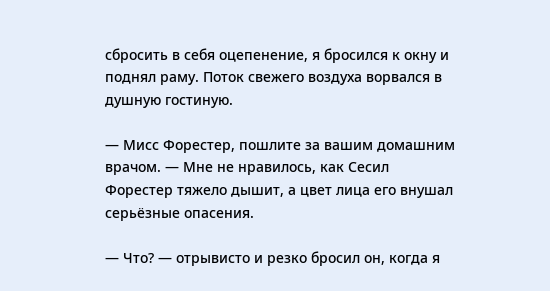сбросить в себя оцепенение, я бросился к окну и поднял раму. Поток свежего воздуха ворвался в душную гостиную.

— Мисс Форестер, пошлите за вашим домашним врачом. — Мне не нравилось, как Сесил Форестер тяжело дышит, а цвет лица его внушал серьёзные опасения.

— Что? — отрывисто и резко бросил он, когда я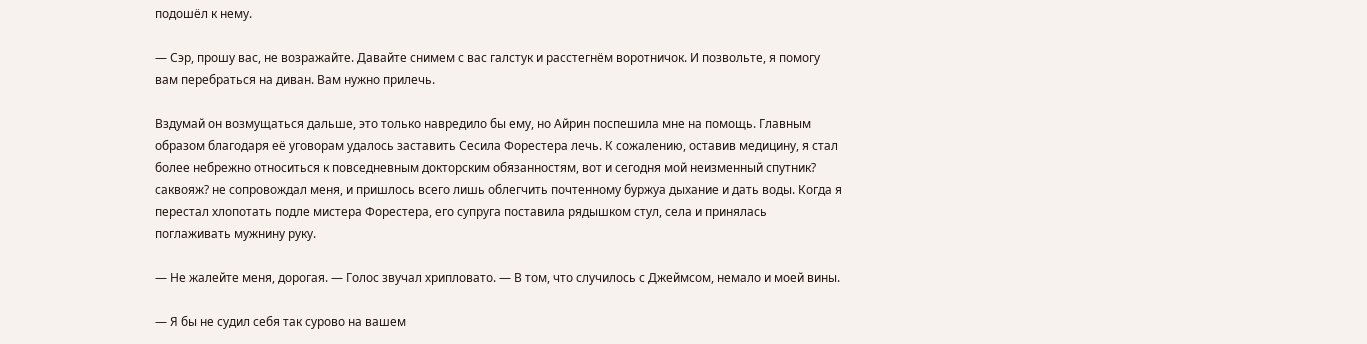подошёл к нему.

— Сэр, прошу вас, не возражайте. Давайте снимем с вас галстук и расстегнём воротничок. И позвольте, я помогу вам перебраться на диван. Вам нужно прилечь.

Вздумай он возмущаться дальше, это только навредило бы ему, но Айрин поспешила мне на помощь. Главным образом благодаря её уговорам удалось заставить Сесила Форестера лечь. К сожалению, оставив медицину, я стал более небрежно относиться к повседневным докторским обязанностям, вот и сегодня мой неизменный спутник? саквояж? не сопровождал меня, и пришлось всего лишь облегчить почтенному буржуа дыхание и дать воды. Когда я перестал хлопотать подле мистера Форестера, его супруга поставила рядышком стул, села и принялась поглаживать мужнину руку.

— Не жалейте меня, дорогая. — Голос звучал хрипловато. — В том, что случилось с Джеймсом, немало и моей вины.

— Я бы не судил себя так сурово на вашем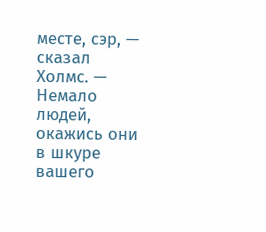месте, сэр, — сказал Холмс. — Немало людей, окажись они в шкуре вашего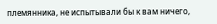племянника, не испытывали бы к вам ничего,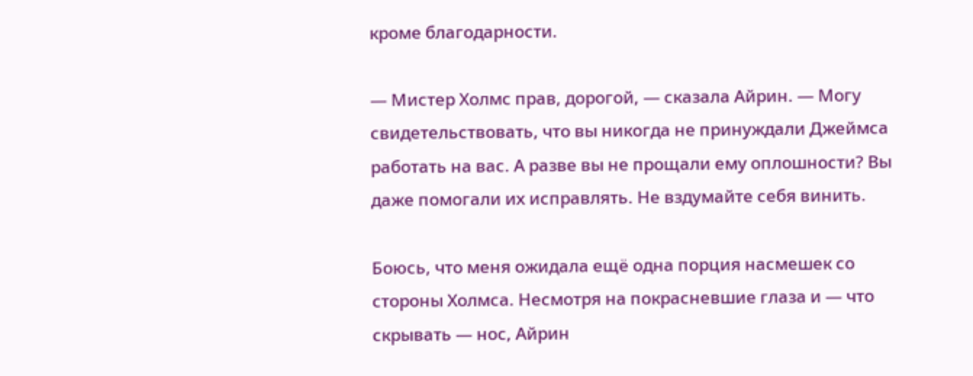кроме благодарности.

— Мистер Холмс прав, дорогой, — сказала Айрин. — Могу свидетельствовать, что вы никогда не принуждали Джеймса работать на вас. А разве вы не прощали ему оплошности? Вы даже помогали их исправлять. Не вздумайте себя винить.

Боюсь, что меня ожидала ещё одна порция насмешек со стороны Холмса. Несмотря на покрасневшие глаза и — что скрывать — нос, Айрин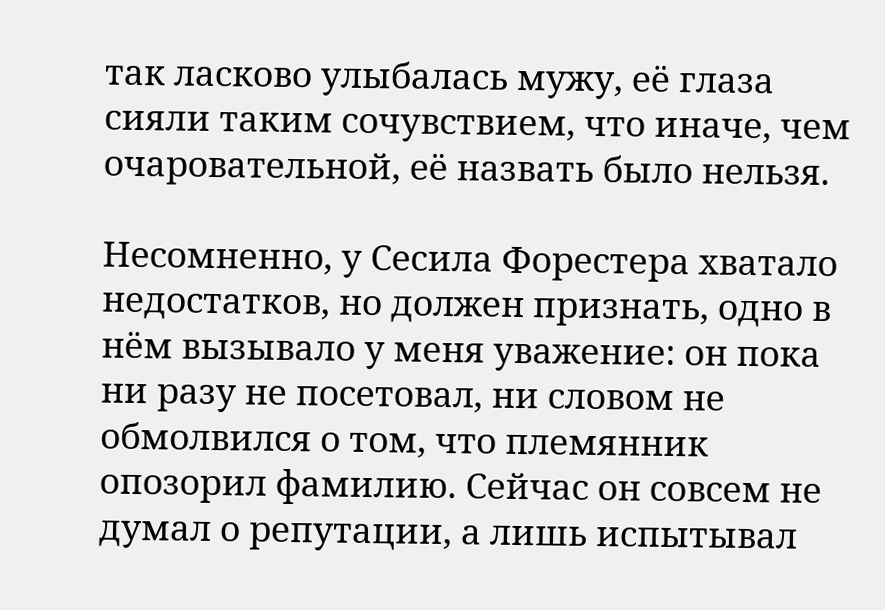так ласково улыбалась мужу, её глаза сияли таким сочувствием, что иначе, чем очаровательной, её назвать было нельзя.

Несомненно, у Сесила Форестера хватало недостатков, но должен признать, одно в нём вызывало у меня уважение: он пока ни разу не посетовал, ни словом не обмолвился о том, что племянник опозорил фамилию. Сейчас он совсем не думал о репутации, а лишь испытывал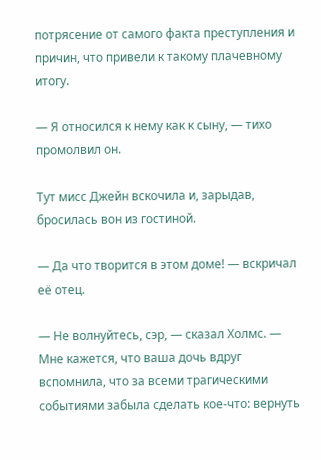потрясение от самого факта преступления и причин, что привели к такому плачевному итогу.

— Я относился к нему как к сыну, — тихо промолвил он.

Тут мисс Джейн вскочила и, зарыдав, бросилась вон из гостиной.

— Да что творится в этом доме! — вскричал её отец.

— Не волнуйтесь, сэр, — сказал Холмс. — Мне кажется, что ваша дочь вдруг вспомнила, что за всеми трагическими событиями забыла сделать кое-что: вернуть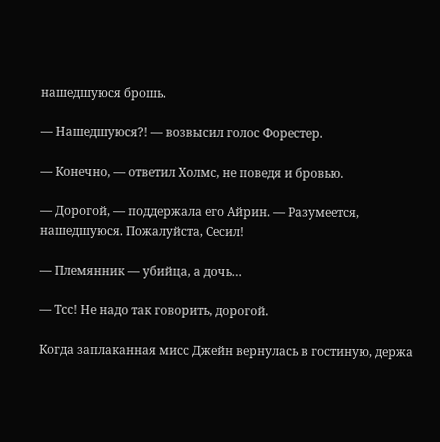нашедшуюся брошь.

— Нашедшуюся?! — возвысил голос Форестер.

— Конечно, — ответил Холмс, не поведя и бровью.

— Дорогой, — поддержала его Айрин. — Разумеется, нашедшуюся. Пожалуйста, Сесил!

— Племянник — убийца, а дочь…

— Тсс! Не надо так говорить, дорогой.

Когда заплаканная мисс Джейн вернулась в гостиную, держа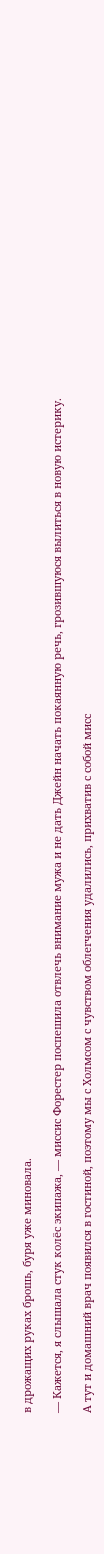в дрожащих руках брошь, буря уже миновала.

— Кажется, я слышала стук колёс экипажа, — миссис Форестер поспешила отвлечь внимание мужа и не дать Джейн начать покаянную речь, грозившуюся вылиться в новую истерику.

А тут и домашний врач появился в гостиной, поэтому мы с Холмсом с чувством облегчения удалились, прихватив с собой мисс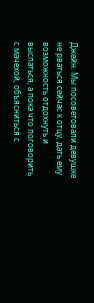Джейн. Мы посоветовали девушке не рваться сейчас к отцу, дать ему возможность отдохнуть и выспаться, а пока что поговорить с мачехой, объясниться с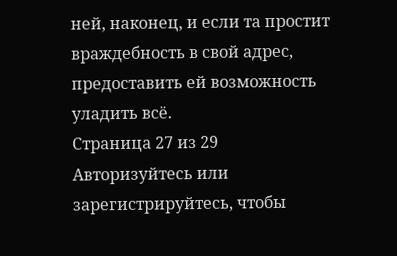ней, наконец, и если та простит враждебность в свой адрес, предоставить ей возможность уладить всё.
Страница 27 из 29
Авторизуйтесь или зарегистрируйтесь, чтобы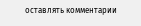оставлять комментарии